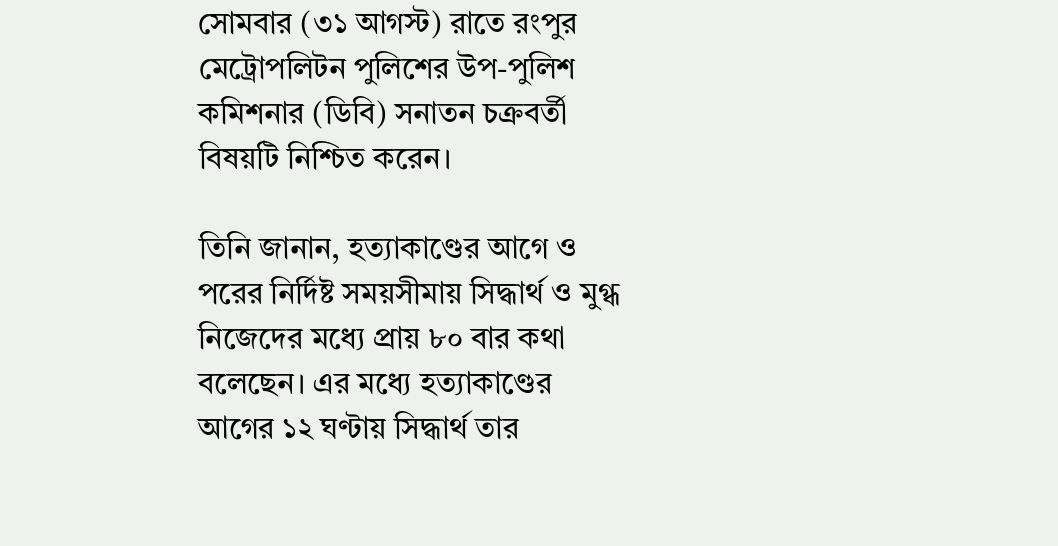সোমবার (৩১ আগস্ট) রাতে রংপুর মেট্রোপলিটন পুলিশের উপ-পুলিশ কমিশনার (ডিবি) সনাতন চক্রবর্তী বিষয়টি নিশ্চিত করেন।

তিনি জানান, হত্যাকাণ্ডের আগে ও পরের নির্দিষ্ট সময়সীমায় সিদ্ধার্থ ও মুগ্ধ নিজেদের মধ্যে প্রায় ৮০ বার কথা বলেছেন। এর মধ্যে হত্যাকাণ্ডের আগের ১২ ঘণ্টায় সিদ্ধার্থ তার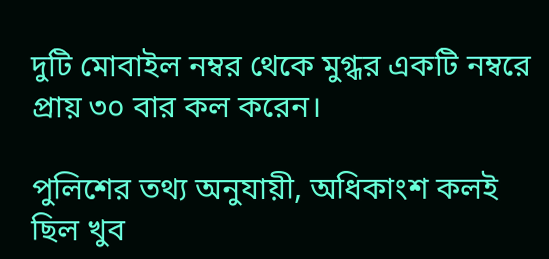দুটি মোবাইল নম্বর থেকে মুগ্ধর একটি নম্বরে প্রায় ৩০ বার কল করেন।

পুলিশের তথ্য অনুযায়ী, অধিকাংশ কলই ছিল খুব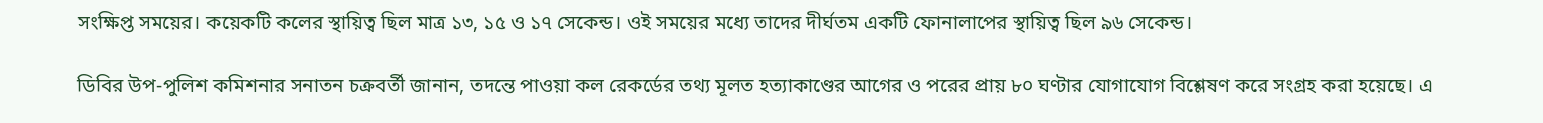সংক্ষিপ্ত সময়ের। কয়েকটি কলের স্থায়িত্ব ছিল মাত্র ১৩, ১৫ ও ১৭ সেকেন্ড। ওই সময়ের মধ্যে তাদের দীর্ঘতম একটি ফোনালাপের স্থায়িত্ব ছিল ৯৬ সেকেন্ড।

ডিবির উপ-পুলিশ কমিশনার সনাতন চক্রবর্তী জানান, তদন্তে পাওয়া কল রেকর্ডের তথ্য মূলত হত্যাকাণ্ডের আগের ও পরের প্রায় ৮০ ঘণ্টার যোগাযোগ বিশ্লেষণ করে সংগ্রহ করা হয়েছে। এ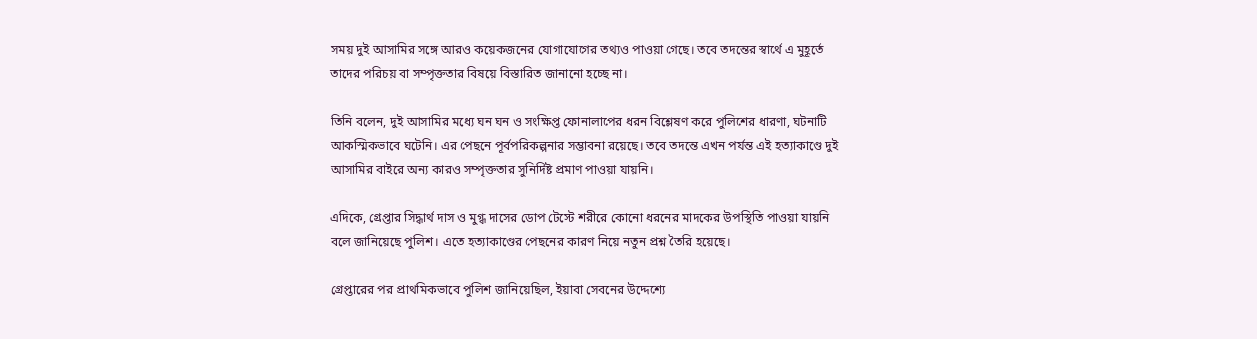সময় দুই আসামির সঙ্গে আরও কয়েকজনের যোগাযোগের তথ্যও পাওয়া গেছে। তবে তদন্তের স্বার্থে এ মুহূর্তে তাদের পরিচয় বা সম্পৃক্ততার বিষয়ে বিস্তারিত জানানো হচ্ছে না।

তিনি বলেন, দুই আসামির মধ্যে ঘন ঘন ও সংক্ষিপ্ত ফোনালাপের ধরন বিশ্লেষণ করে পুলিশের ধারণা, ঘটনাটি আকস্মিকভাবে ঘটেনি। এর পেছনে পূর্বপরিকল্পনার সম্ভাবনা রয়েছে। তবে তদন্তে এখন পর্যন্ত এই হত্যাকাণ্ডে দুই আসামির বাইরে অন্য কারও সম্পৃক্ততার সুনির্দিষ্ট প্রমাণ পাওয়া যায়নি।

এদিকে, গ্রেপ্তার সিদ্ধার্থ দাস ও মুগ্ধ দাসের ডোপ টেস্টে শরীরে কোনো ধরনের মাদকের উপস্থিতি পাওয়া যায়নি বলে জানিয়েছে পুলিশ। এতে হত্যাকাণ্ডের পেছনের কারণ নিয়ে নতুন প্রশ্ন তৈরি হয়েছে।

গ্রেপ্তারের পর প্রাথমিকভাবে পুলিশ জানিয়েছিল, ইয়াবা সেবনের উদ্দেশ্যে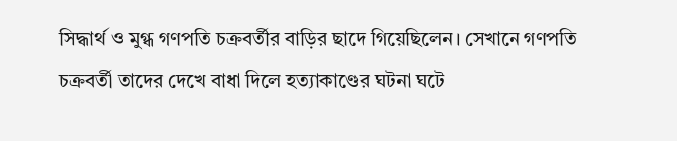সিদ্ধার্থ ও মুগ্ধ গণপতি চক্রবর্তীর বাড়ির ছাদে গিয়েছিলেন। সেখানে গণপতি চক্রবর্তী তাদের দেখে বাধা দিলে হত্যাকাণ্ডের ঘটনা ঘটে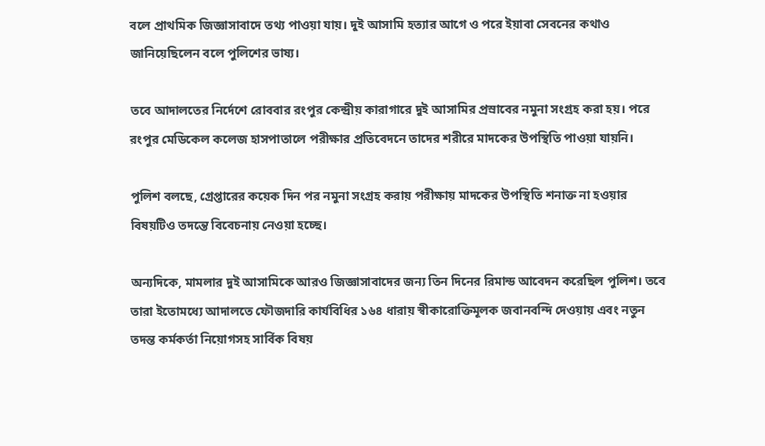বলে প্রাথমিক জিজ্ঞাসাবাদে তথ্য পাওয়া যায়। দুই আসামি হত্যার আগে ও পরে ইয়াবা সেবনের কথাও জানিয়েছিলেন বলে পুলিশের ভাষ্য।

তবে আদালতের নির্দেশে রোববার রংপুর কেন্দ্রীয় কারাগারে দুই আসামির প্রস্রাবের নমুনা সংগ্রহ করা হয়। পরে রংপুর মেডিকেল কলেজ হাসপাতালে পরীক্ষার প্রতিবেদনে তাদের শরীরে মাদকের উপস্থিতি পাওয়া যায়নি।

পুলিশ বলছে, গ্রেপ্তারের কয়েক দিন পর নমুনা সংগ্রহ করায় পরীক্ষায় মাদকের উপস্থিতি শনাক্ত না হওয়ার বিষয়টিও তদন্তে বিবেচনায় নেওয়া হচ্ছে।

অন্যদিকে, মামলার দুই আসামিকে আরও জিজ্ঞাসাবাদের জন্য তিন দিনের রিমান্ড আবেদন করেছিল পুলিশ। তবে তারা ইতোমধ্যে আদালতে ফৌজদারি কার্যবিধির ১৬৪ ধারায় স্বীকারোক্তিমূলক জবানবন্দি দেওয়ায় এবং নতুন তদন্ত কর্মকর্তা নিয়োগসহ সার্বিক বিষয়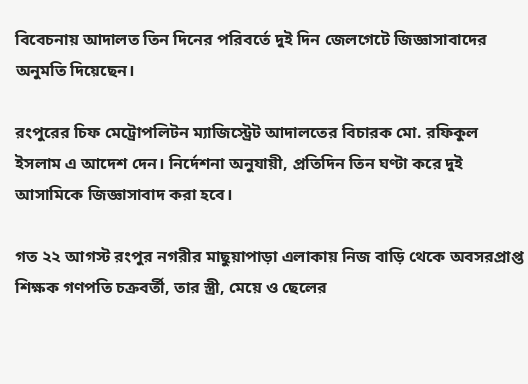বিবেচনায় আদালত তিন দিনের পরিবর্তে দুই দিন জেলগেটে জিজ্ঞাসাবাদের অনুমতি দিয়েছেন।

রংপুরের চিফ মেট্রোপলিটন ম্যাজিস্ট্রেট আদালতের বিচারক মো. রফিকুল ইসলাম এ আদেশ দেন। নির্দেশনা অনুযায়ী, প্রতিদিন তিন ঘণ্টা করে দুই আসামিকে জিজ্ঞাসাবাদ করা হবে।

গত ২২ আগস্ট রংপুর নগরীর মাছুয়াপাড়া এলাকায় নিজ বাড়ি থেকে অবসরপ্রাপ্ত শিক্ষক গণপতি চক্রবর্তী, তার স্ত্রী, মেয়ে ও ছেলের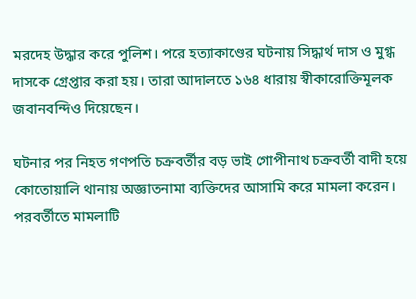মরদেহ উদ্ধার করে পুলিশ। পরে হত্যাকাণ্ডের ঘটনায় সিদ্ধার্থ দাস ও মুগ্ধ দাসকে গ্রেপ্তার করা হয়। তারা আদালতে ১৬৪ ধারায় স্বীকারোক্তিমূলক জবানবন্দিও দিয়েছেন।

ঘটনার পর নিহত গণপতি চক্রবর্তীর বড় ভাই গোপীনাথ চক্রবর্তী বাদী হয়ে কোতোয়ালি থানায় অজ্ঞাতনামা ব্যক্তিদের আসামি করে মামলা করেন। পরবর্তীতে মামলাটি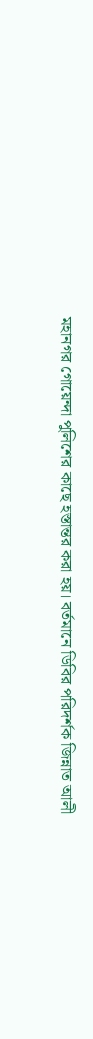মহানগর গোয়েন্দা পুলিশের কাছে হস্তান্তর করা হয়। বর্তমানে ডিবির পরিদর্শক জিন্নাত আলী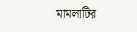মামলাটির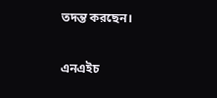তদন্ত করছেন।

এনএইচ